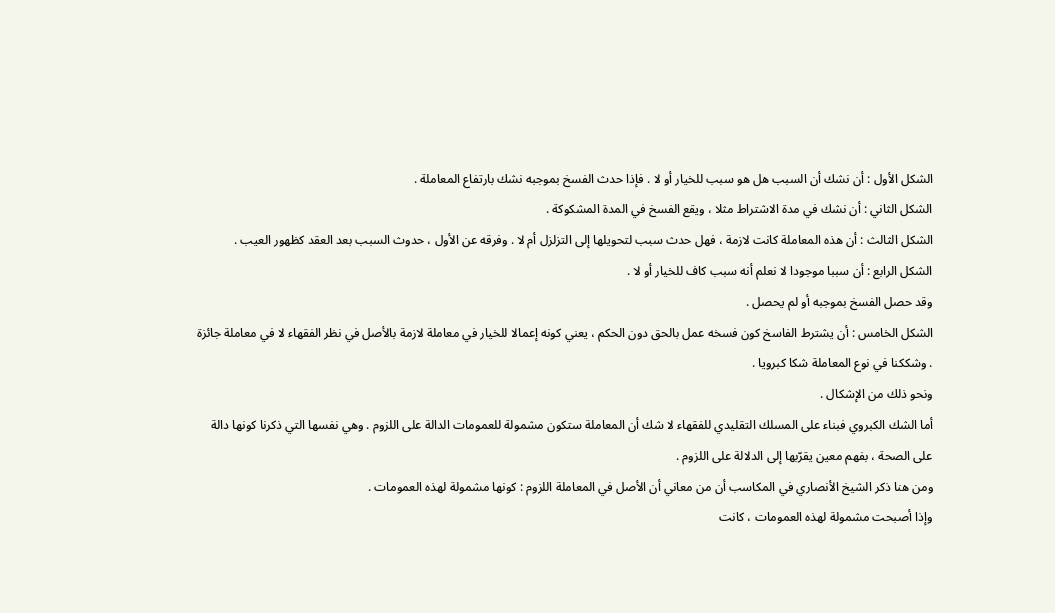الشكل الأول : أن نشك أن السبب هل هو سبب للخيار أو لا . فإذا حدث الفسخ بموجبه نشك بارتفاع المعاملة .
الشكل الثاني : أن نشك في مدة الاشتراط مثلا ، ويقع الفسخ في المدة المشكوكة .
الشكل الثالث : أن هذه المعاملة كانت لازمة ، فهل حدث سبب لتحويلها إلى التزلزل أم لا . وفرقه عن الأول ، حدوث السبب بعد العقد كظهور العيب .
الشكل الرابع : أن سببا موجودا لا نعلم أنه سبب كاف للخيار أو لا .
وقد حصل الفسخ بموجبه أو لم يحصل .
الشكل الخامس : أن يشترط الفاسخ كون فسخه عمل بالحق دون الحكم ، يعني كونه إعمالا للخيار في معاملة لازمة بالأصل في نظر الفقهاء لا في معاملة جائزة . وشككنا في نوع المعاملة شكا كبرويا .
ونحو ذلك من الإشكال .
أما الشك الكبروي فبناء على المسلك التقليدي للفقهاء لا شك أن المعاملة ستكون مشمولة للعمومات الدالة على اللزوم . وهي نفسها التي ذكرنا كونها دالة على الصحة ، بفهم معين يقرّبها إلى الدلالة على اللزوم .
ومن هنا ذكر الشيخ الأنصاري في المكاسب أن من معاني أن الأصل في المعاملة اللزوم : كونها مشمولة لهذه العمومات .
وإذا أصبحت مشمولة لهذه العمومات ، كانت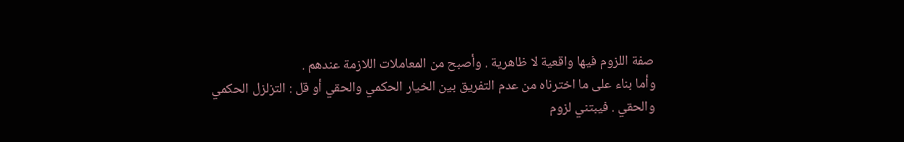صفة اللزوم فيها واقعية لا ظاهرية . وأصبح من المعاملات اللازمة عندهم .
وأما بناء على ما اخترناه من عدم التفريق بين الخيار الحكمي والحقي أو قل : التزلزل الحكمي والحقي . فيبتني لزوم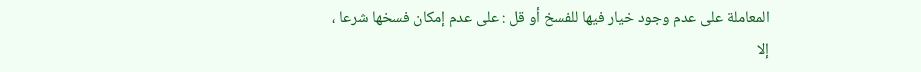المعاملة على عدم وجود خيار فيها للفسخ أو قل : على عدم إمكان فسخها شرعا ، إلا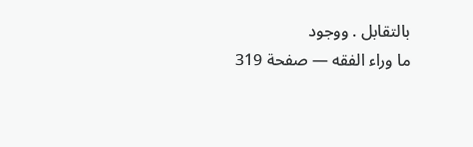بالتقابل . ووجود
ما وراء الفقه — صفحة 319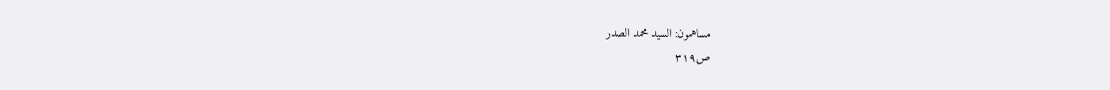مساهمون: السيد محمد الصدر
ص٣١٩